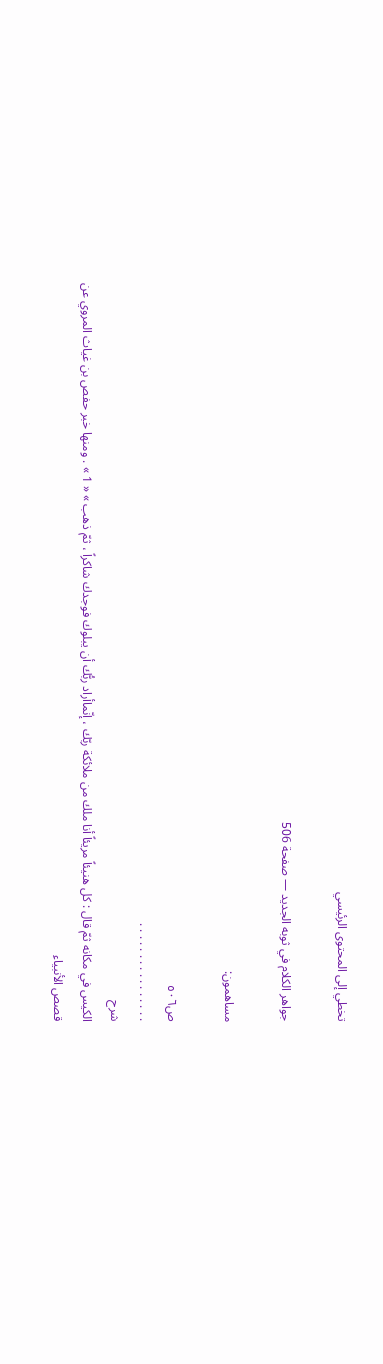تخطي إلى المحتوى الرئيسي

جواهر الكلام في ثوبه الجديد — صفحة 506

مساهمون:

ص٥٠٦
. . . . . . . . . . . . . . . .
شرح
الكيس في مكانه ثمّ قال : كل هنيئاً مريئاً أنا ملك من ملائكة ربّك ، إنّماأراد ربُّك أن يبلوك فوجدك شاكراً ، ثمّ ذهب » « 1 » . ومنها خبر حفص بن غياث المروي عن قصص الأنبياء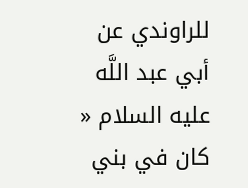للراوندي عن أبي عبد اللَّه عليه السلام « كان في بني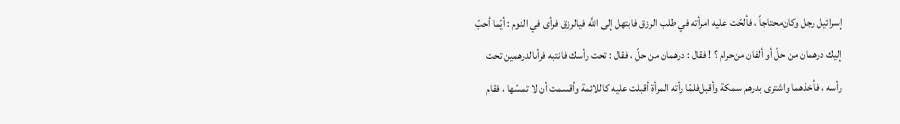إسرائيل رجل وكان‌محتاجاً ، فألحّت عليه امرأته في طلب الرزق فابتهل إلى اللَّه فيالرزق فرأى في النوم : أيّما أحبّ إليك درهمان من حلّ أو ألفان من‌حرام ؟ ! فقال : درهمان من حلّ ، فقال : تحت رأسك فانتبه فرأىالدرهمين تحت رأسه ، فأخذهما واشترى بدرهم سمكة وأقبل‌فلمّا رأته المرأة أقبلت عليه كاللائمة وأقسمت أن لا تمسّها ، فقام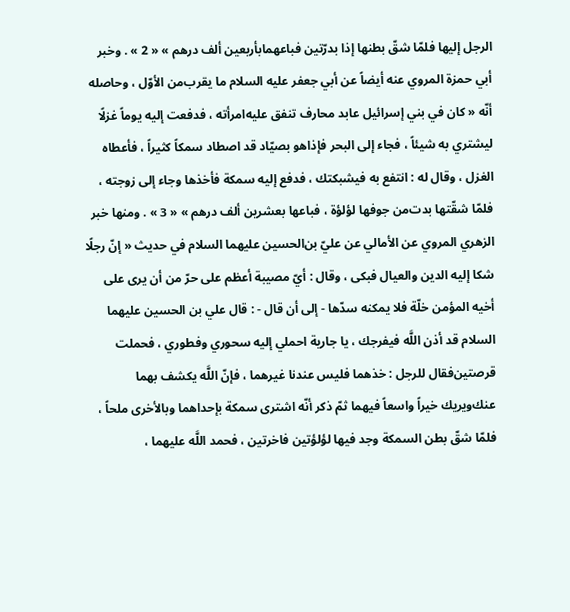الرجل إليها فلمّا شقّ بطنها إذا بدرّتين فباعهمابأربعين ألف درهم » « 2 » . وخبر أبي حمزة المروي عنه أيضاً عن أبي جعفر عليه السلام ما يقرب‌من الأوّل ، وحاصله أنّه « كان في بني إسرائيل عابد محارف تنفق عليه‌امرأته ، فدفعت إليه يوماً غزلًا ليشتري به شيئاً ، فجاء إلى البحر فإذاهو بصيّاد قد اصطاد سمكاً كثيراً ، فأعطاه الغزل ، وقال له : انتفع به فيشبكتك ، فدفع إليه سمكة فأخذها وجاء إلى زوجته ، فلمّا شقّتها بدت‌من جوفها لؤلؤة ، فباعها بعشرين ألف درهم » « 3 » . ومنها خبر الزهري المروي عن الأمالي عن عليّ بن‌الحسين عليهما السلام في حديث « إنّ رجلًا شكا إليه الدين والعيال فبكى ، وقال : أيّ مصيبة أعظم على حرّ من أن يرى على أخيه المؤمن خلّة فلا يمكنه سدّها - إلى أن قال - : قال علي بن الحسين عليهما السلام قد أذن اللَّه فيفرجك ، يا جارية احملي إليه سحوري وفطوري ، فحملت قرصتين‌فقال للرجل : خذهما فليس عندنا غيرهما ، فإنّ اللَّه يكشف بهما عنك‌ويريك خيراً واسعاً فيهما ثمّ ذكر أنّه اشترى سمكة بإحداهما وبالأخرى ملحاً ، فلمّا شقّ بطن السمكة وجد فيها لؤلؤتين فاخرتين ، فحمد اللَّه عليهما ،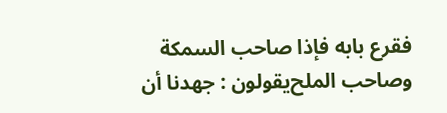فقرع بابه فإذا صاحب السمكة وصاحب الملح‌يقولون : جهدنا أن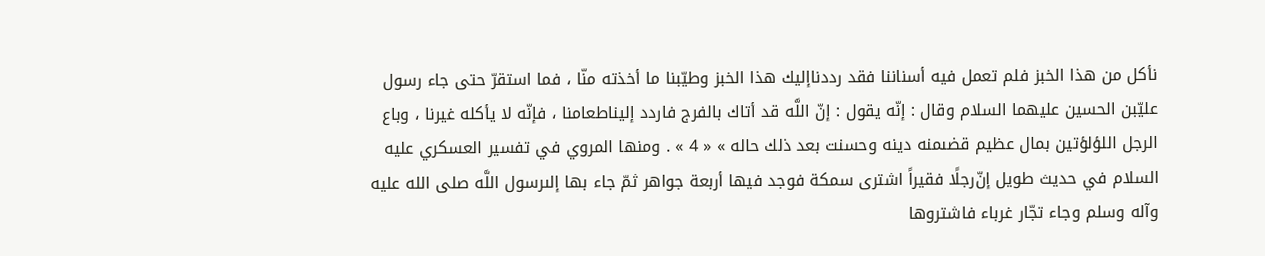نأكل من هذا الخبز فلم تعمل فيه أسناننا فقد رددناإليك هذا الخبز وطيّبنا ما أخذته منّا ، فما استقرّ حتى جاء رسول عليّبن الحسين عليهما السلام وقال : إنّه يقول : إنّ اللَّه قد أتاك بالفرج فاردد إليناطعامنا ، فإنّه لا يأكله غيرنا ، وباع الرجل اللؤلؤتين بمال عظيم قضىمنه دينه وحسنت بعد ذلك حاله » « 4 » . ومنها المروي في تفسير العسكري عليه السلام في حديث طويل إن‌ّرجلًا فقيراً اشترى سمكة فوجد فيها أربعة جواهر ثمّ جاء بها إلىرسول اللَّه صلى الله عليه وآله وسلم وجاء تجّار غرباء فاشتروها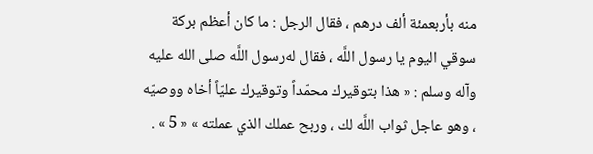منه بأربعمئة ألف درهم ، فقال الرجل : ما كان أعظم بركة سوقي اليوم يا رسول اللَّه ، فقال له‌رسول اللَّه صلى الله عليه وآله وسلم : « هذا بتوقيرك محمّداً وتوقيرك عليّاً أخاه ووصيّه ، وهو عاجل ثواب اللَّه لك ، وربح عملك الذي عملته » « 5 » .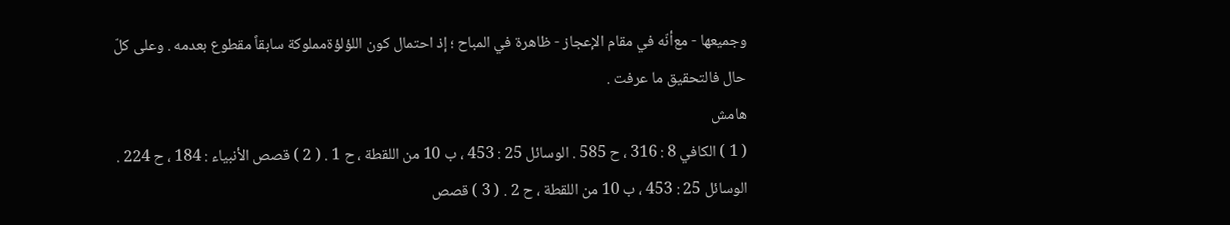وجميعها - مع‌أنّه في مقام الإعجاز - ظاهرة في المباح ؛ إذ احتمال كون اللؤلؤةمملوكة سابقاً مقطوع بعدمه . وعلى كلّ حال فالتحقيق ما عرفت .
هامش
( 1 ) الكافي 8 : 316 ، ح 585 . الوسائل 25 : 453 ، ب 10 من اللقطة ، ح 1 . ( 2 ) قصص الأنبياء : 184 ، ح 224 . الوسائل 25 : 453 ، ب 10 من اللقطة ، ح 2 . ( 3 ) قصص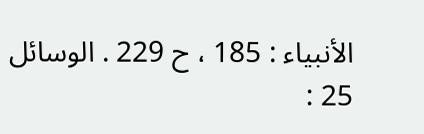الأنبياء : 185 ، ح 229 . الوسائل 25 :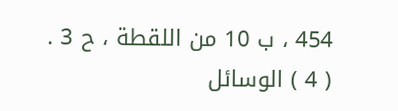454 ، ب 10 من اللقطة ، ح 3 . ( 4 ) الوسائل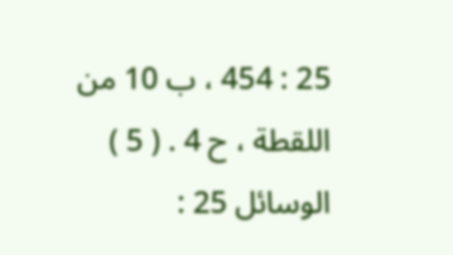25 : 454 ، ب 10 من اللقطة ، ح 4 . ( 5 ) الوسائل 25 :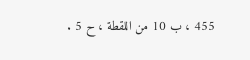455 ، ب 10 من اللقطة ، ح 5 .